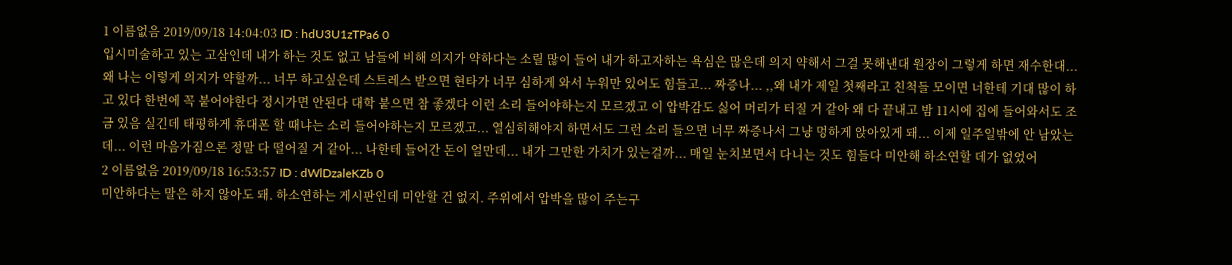1 이름없음 2019/09/18 14:04:03 ID : hdU3U1zTPa6 0
입시미술하고 있는 고삼인데 내가 하는 것도 없고 남들에 비해 의지가 약하다는 소릴 많이 들어 내가 하고자하는 욕심은 많은데 의지 약해서 그걸 못해낸대 원장이 그렇게 하면 재수한대... 왜 나는 이렇게 의지가 약할까... 너무 하고싶은데 스트레스 받으면 현타가 너무 심하게 와서 누워만 있어도 힘들고... 짜증나... ,,왜 내가 제일 첫째라고 친척들 모이면 너한테 기대 많이 하고 있다 한번에 꼭 붙어야한다 정시가면 안된다 대학 붙으면 참 좋겠다 이런 소리 들어야하는지 모르겠고 이 압박감도 싫어 머리가 터질 거 같아 왜 다 끝내고 밤 11시에 집에 들어와서도 조금 있음 실긴데 태평하게 휴대폰 할 때냐는 소리 들어야하는지 모르겠고... 열심히해야지 하면서도 그런 소리 들으면 너무 짜증나서 그냥 멍하게 앉아있게 돼... 이제 일주일밖에 안 남았는데... 이런 마음가짐으론 정말 다 떨어질 거 같아... 나한테 들어간 돈이 얼만데... 내가 그만한 가치가 있는걸까... 매일 눈치보면서 다니는 것도 힘들다 미안해 하소연할 데가 없었어
2 이름없음 2019/09/18 16:53:57 ID : dWlDzaleKZb 0
미안하다는 말은 하지 않아도 돼. 하소연하는 게시판인데 미안할 건 없지. 주위에서 압박을 많이 주는구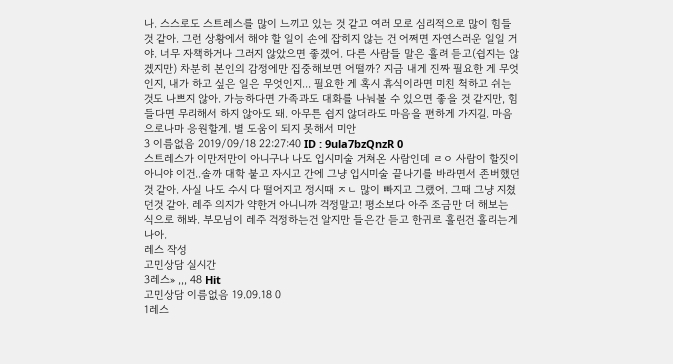나. 스스로도 스트레스를 많이 느끼고 있는 것 같고 여러 모로 심리적으로 많이 힘들 것 같아. 그런 상황에서 해야 할 일이 손에 잡히지 않는 건 어쩌면 자연스러운 일일 거야. 너무 자책하거나 그러지 않았으면 좋겠어. 다른 사람들 말은 흘려 듣고(쉽지는 않겠지만) 차분히 본인의 감정에만 집중해보면 어떨까? 지금 내게 진짜 필요한 게 무엇인지, 내가 하고 싶은 일은 무엇인지... 필요한 게 혹시 휴식이라면 미친 척하고 쉬는 것도 나쁘지 않아. 가능하다면 가족과도 대화를 나눠볼 수 있으면 좋을 것 같지만, 힘들다면 무리해서 하지 않아도 돼. 아무튼 쉽지 않더라도 마음을 편하게 가지길. 마음으로나마 응원할게. 별 도움이 되지 못해서 미안
3 이름없음 2019/09/18 22:27:40 ID : 9ula7bzQnzR 0
스트레스가 이만저만이 아니구나 나도 입시미술 거쳐온 사람인데 ㄹㅇ 사람이 할짓이 아니야 이건..솔까 대학 붙고 자시고 간에 그냥 입시미술 끝나기를 바라면서 존버했던것 같아. 사실 나도 수시 다 떨어지고 정시때 ㅈㄴ 많이 빠지고 그랬어. 그때 그냥 지쳤던것 같아. 레주 의지가 약한거 아니니까 걱정말고! 평소보다 아주 조금만 더 해보는 식으로 해봐. 부모님이 레주 걱정하는건 알지만 들은간 듣고 한귀로 흘린건 흘리는게 나아.
레스 작성
고민상담 실시간
3레스» ,,, 48 Hit
고민상담 이름없음 19.09.18 0
1레스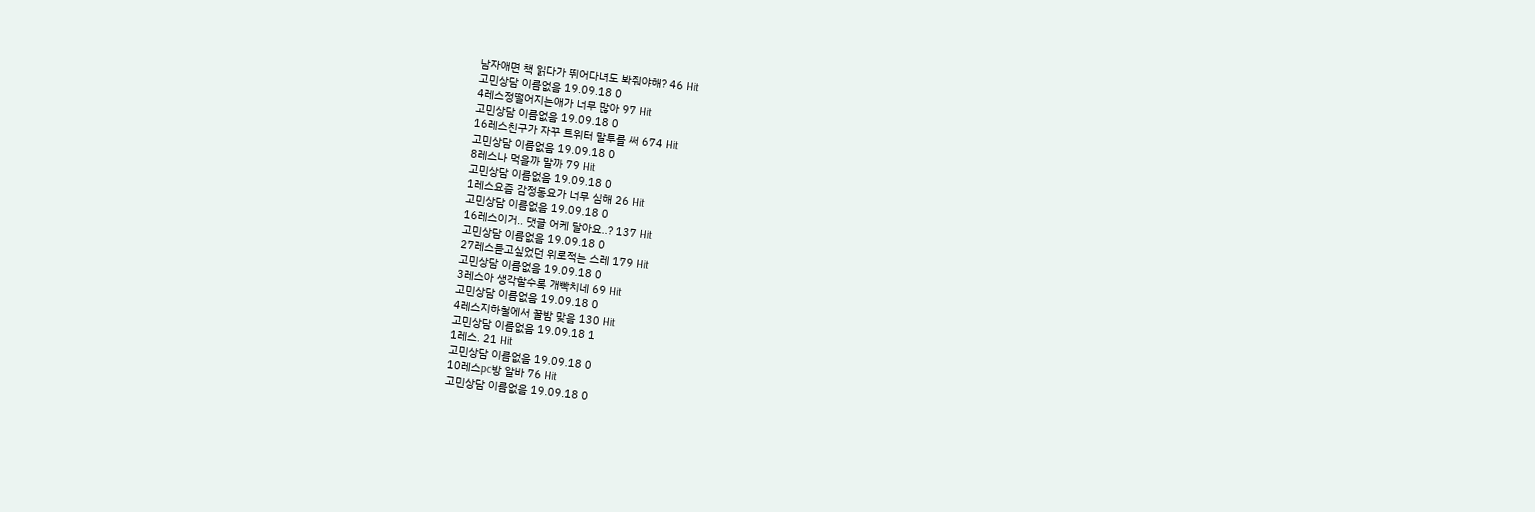남자애면 책 읽다가 뛰어다녀도 봐줘야해? 46 Hit
고민상담 이름없음 19.09.18 0
4레스정떨어지는애가 너무 많아 97 Hit
고민상담 이름없음 19.09.18 0
16레스친구가 자꾸 트위터 말투를 써 674 Hit
고민상담 이름없음 19.09.18 0
8레스나 먹을까 말까 79 Hit
고민상담 이름없음 19.09.18 0
1레스요즘 감정동요가 너무 심해 26 Hit
고민상담 이름없음 19.09.18 0
16레스이거.. 댓글 어케 달아요..? 137 Hit
고민상담 이름없음 19.09.18 0
27레스듣고싶었던 위로적는 스레 179 Hit
고민상담 이름없음 19.09.18 0
3레스아 생각할수록 개빡치네 69 Hit
고민상담 이름없음 19.09.18 0
4레스지하철에서 꿀밤 맞음 130 Hit
고민상담 이름없음 19.09.18 1
1레스. 21 Hit
고민상담 이름없음 19.09.18 0
10레스pc방 알바 76 Hit
고민상담 이름없음 19.09.18 0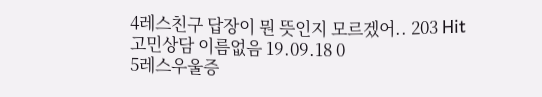4레스친구 답장이 뭔 뜻인지 모르겠어.. 203 Hit
고민상담 이름없음 19.09.18 0
5레스우울증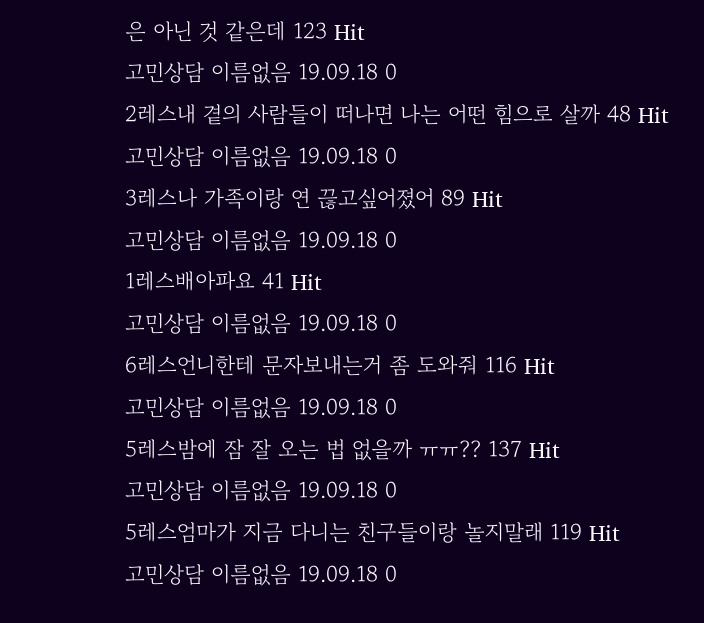은 아닌 것 같은데 123 Hit
고민상담 이름없음 19.09.18 0
2레스내 곁의 사람들이 떠나면 나는 어떤 힘으로 살까 48 Hit
고민상담 이름없음 19.09.18 0
3레스나 가족이랑 연 끊고싶어졌어 89 Hit
고민상담 이름없음 19.09.18 0
1레스배아파요 41 Hit
고민상담 이름없음 19.09.18 0
6레스언니한테 문자보내는거 좀 도와줘 116 Hit
고민상담 이름없음 19.09.18 0
5레스밤에 잠 잘 오는 법 없을까 ㅠㅠ?? 137 Hit
고민상담 이름없음 19.09.18 0
5레스엄마가 지금 다니는 친구들이랑 놀지말래 119 Hit
고민상담 이름없음 19.09.18 0